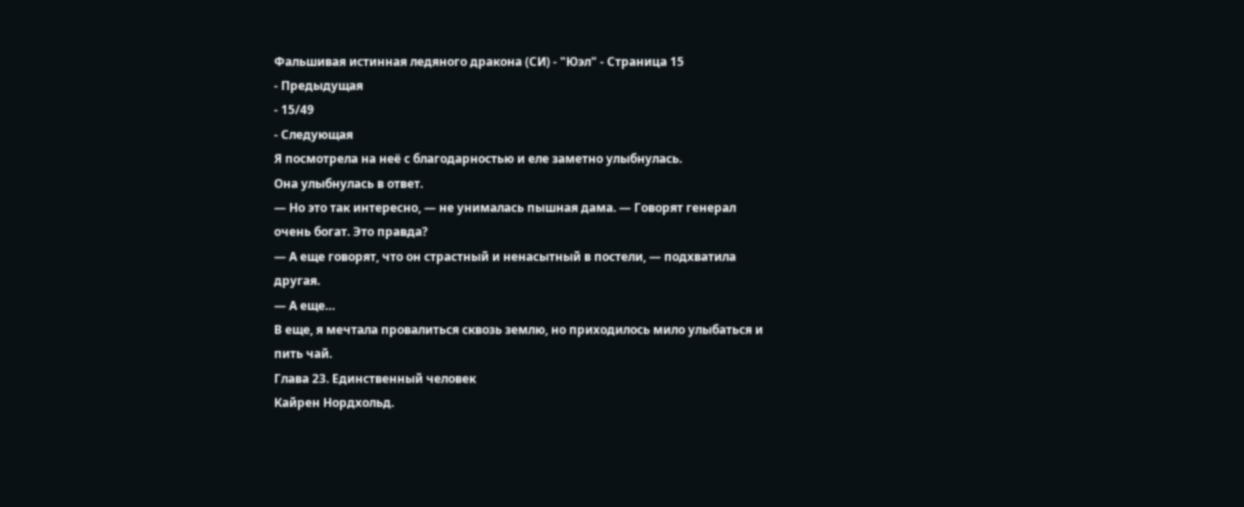Фальшивая истинная ледяного дракона (СИ) - "Юэл" - Страница 15
- Предыдущая
- 15/49
- Следующая
Я посмотрела на неё с благодарностью и еле заметно улыбнулась.
Она улыбнулась в ответ.
— Но это так интересно, — не унималась пышная дама. — Говорят генерал очень богат. Это правда?
— А еще говорят, что он страстный и ненасытный в постели, — подхватила другая.
— А еще…
В еще, я мечтала провалиться сквозь землю, но приходилось мило улыбаться и пить чай.
Глава 23. Единственный человек
Кайрен Нордхольд.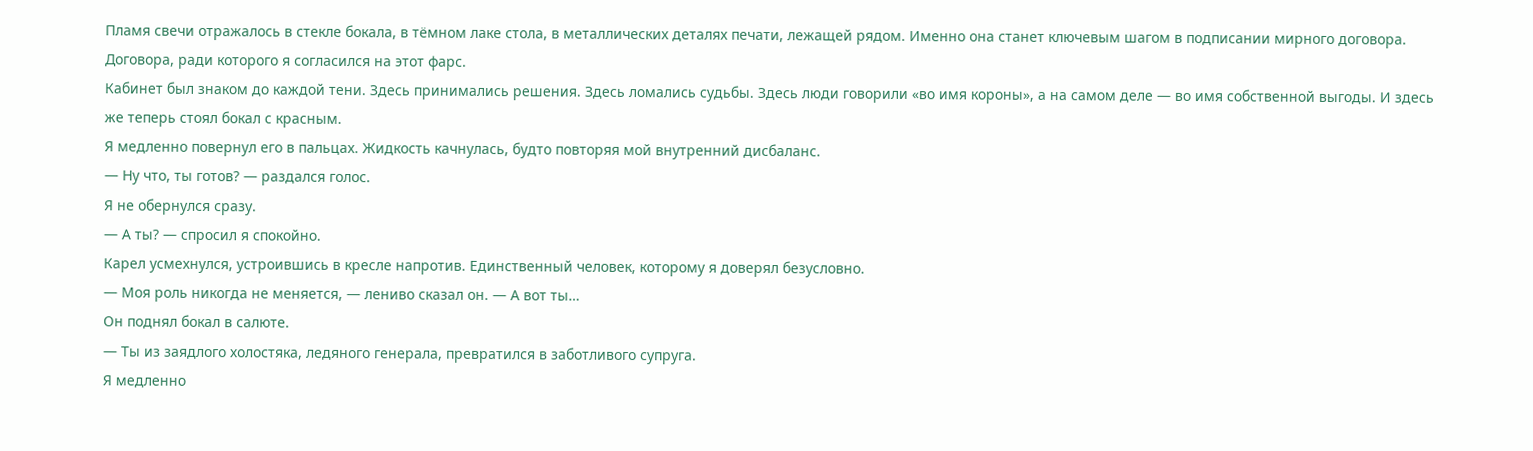Пламя свечи отражалось в стекле бокала, в тёмном лаке стола, в металлических деталях печати, лежащей рядом. Именно она станет ключевым шагом в подписании мирного договора.
Договора, ради которого я согласился на этот фарс.
Кабинет был знаком до каждой тени. Здесь принимались решения. Здесь ломались судьбы. Здесь люди говорили «во имя короны», а на самом деле — во имя собственной выгоды. И здесь же теперь стоял бокал с красным.
Я медленно повернул его в пальцах. Жидкость качнулась, будто повторяя мой внутренний дисбаланс.
— Ну что, ты готов? — раздался голос.
Я не обернулся сразу.
— А ты? — спросил я спокойно.
Карел усмехнулся, устроившись в кресле напротив. Единственный человек, которому я доверял безусловно.
— Моя роль никогда не меняется, — лениво сказал он. — А вот ты…
Он поднял бокал в салюте.
— Ты из заядлого холостяка, ледяного генерала, превратился в заботливого супруга.
Я медленно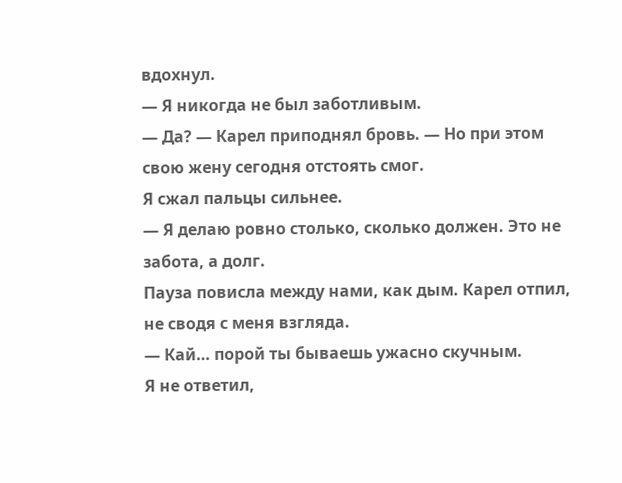вдохнул.
— Я никогда не был заботливым.
— Да? — Карел приподнял бровь. — Но при этом свою жену сегодня отстоять смог.
Я сжал пальцы сильнее.
— Я делаю ровно столько, сколько должен. Это не забота, а долг.
Пауза повисла между нами, как дым. Карел отпил, не сводя с меня взгляда.
— Кай… порой ты бываешь ужасно скучным.
Я не ответил,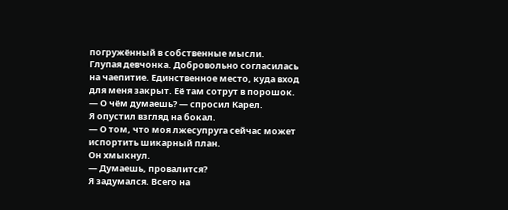погружённый в собственные мысли.
Глупая девчонка. Добровольно согласилась на чаепитие. Единственное место, куда вход для меня закрыт. Её там сотрут в порошок.
— О чём думаешь? — спросил Карел.
Я опустил взгляд на бокал.
— О том, что моя лжесупруга сейчас может испортить шикарный план.
Он хмыкнул.
— Думаешь, провалится?
Я задумался. Всего на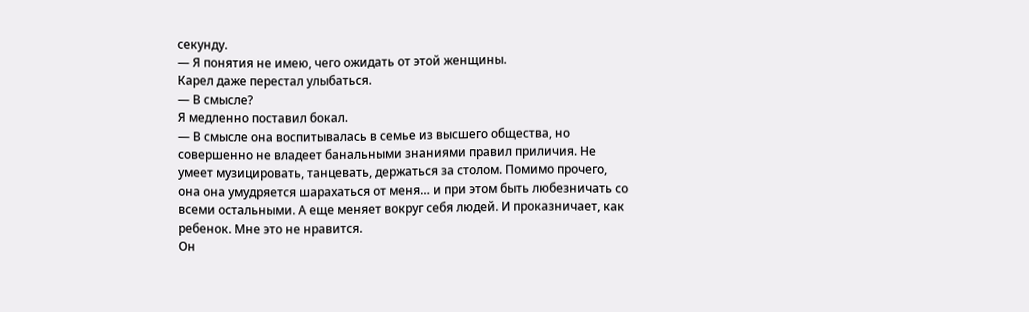секунду.
— Я понятия не имею, чего ожидать от этой женщины.
Карел даже перестал улыбаться.
— В смысле?
Я медленно поставил бокал.
— В смысле она воспитывалась в семье из высшего общества, но совершенно не владеет банальными знаниями правил приличия. Не умеет музицировать, танцевать, держаться за столом. Помимо прочего, она она умудряется шарахаться от меня… и при этом быть любезничать со всеми остальными. А еще меняет вокруг себя людей. И проказничает, как ребенок. Мне это не нравится.
Он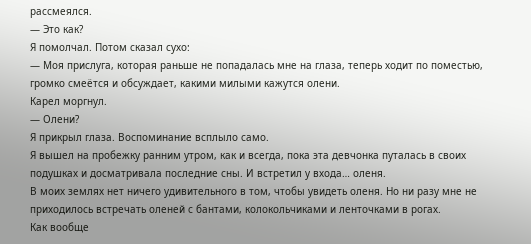рассмеялся.
— Это как?
Я помолчал. Потом сказал сухо:
— Моя прислуга, которая раньше не попадалась мне на глаза, теперь ходит по поместью, громко смеётся и обсуждает, какими милыми кажутся олени.
Карел моргнул.
— Олени?
Я прикрыл глаза. Воспоминание всплыло само.
Я вышел на пробежку ранним утром, как и всегда, пока эта девчонка путалась в своих подушках и досматривала последние сны. И встретил у входа… оленя.
В моих землях нет ничего удивительного в том, чтобы увидеть оленя. Но ни разу мне не приходилось встречать оленей с бантами, колокольчиками и ленточками в рогах.
Как вообще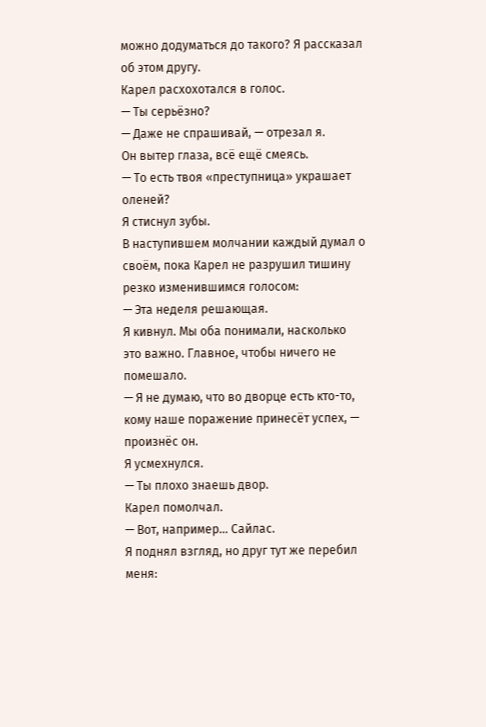можно додуматься до такого? Я рассказал об этом другу.
Карел расхохотался в голос.
— Ты серьёзно?
— Даже не спрашивай, — отрезал я.
Он вытер глаза, всё ещё смеясь.
— То есть твоя «преступница» украшает оленей?
Я стиснул зубы.
В наступившем молчании каждый думал о своём, пока Карел не разрушил тишину резко изменившимся голосом:
— Эта неделя решающая.
Я кивнул. Мы оба понимали, насколько это важно. Главное, чтобы ничего не помешало.
— Я не думаю, что во дворце есть кто-то, кому наше поражение принесёт успех, — произнёс он.
Я усмехнулся.
— Ты плохо знаешь двор.
Карел помолчал.
— Вот, например… Сайлас.
Я поднял взгляд, но друг тут же перебил меня: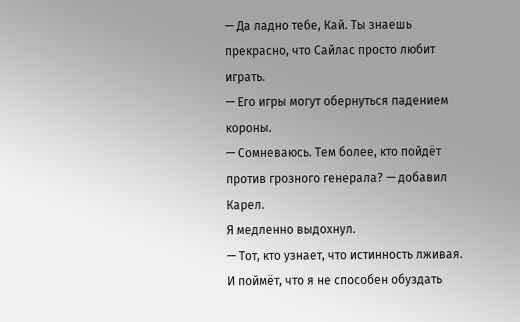— Да ладно тебе, Кай. Ты знаешь прекрасно, что Сайлас просто любит играть.
— Его игры могут обернуться падением короны.
— Сомневаюсь. Тем более, кто пойдёт против грозного генерала? — добавил Карел.
Я медленно выдохнул.
— Тот, кто узнает, что истинность лживая. И поймёт, что я не способен обуздать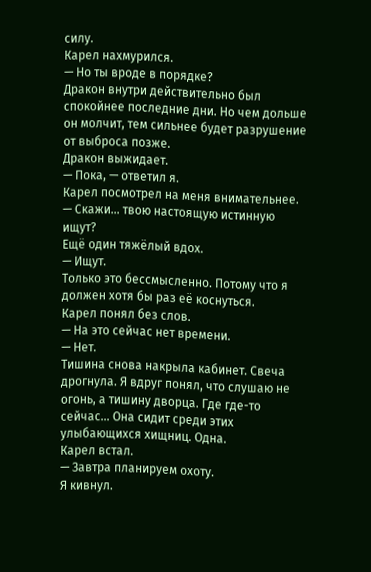силу.
Карел нахмурился.
— Но ты вроде в порядке?
Дракон внутри действительно был спокойнее последние дни. Но чем дольше он молчит, тем сильнее будет разрушение от выброса позже.
Дракон выжидает.
— Пока, — ответил я.
Карел посмотрел на меня внимательнее.
— Скажи… твою настоящую истинную ищут?
Ещё один тяжёлый вдох.
— Ищут.
Только это бессмысленно. Потому что я должен хотя бы раз её коснуться.
Карел понял без слов.
— На это сейчас нет времени.
— Нет.
Тишина снова накрыла кабинет. Свеча дрогнула. Я вдруг понял, что слушаю не огонь, а тишину дворца. Где где-то сейчас… Она сидит среди этих улыбающихся хищниц. Одна.
Карел встал.
— Завтра планируем охоту.
Я кивнул.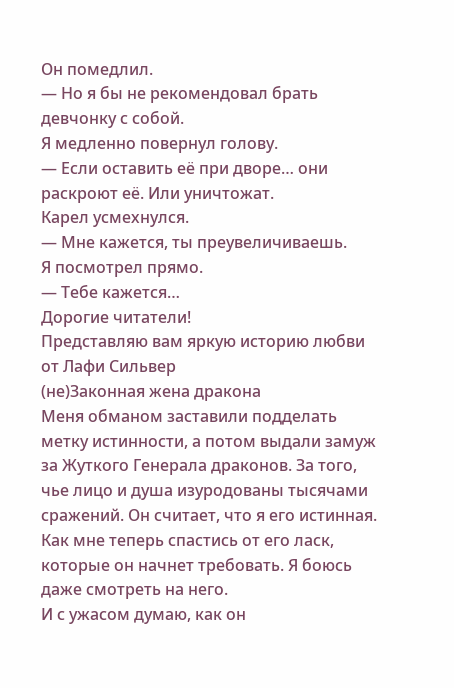Он помедлил.
— Но я бы не рекомендовал брать девчонку с собой.
Я медленно повернул голову.
— Если оставить её при дворе… они раскроют её. Или уничтожат.
Карел усмехнулся.
— Мне кажется, ты преувеличиваешь.
Я посмотрел прямо.
— Тебе кажется…
Дорогие читатели!
Представляю вам яркую историю любви от Лафи Сильвер
(не)Законная жена дракона
Меня обманом заставили подделать метку истинности, а потом выдали замуж за Жуткого Генерала драконов. За того, чье лицо и душа изуродованы тысячами сражений. Он считает, что я его истинная.
Как мне теперь спастись от его ласк, которые он начнет требовать. Я боюсь даже смотреть на него.
И с ужасом думаю, как он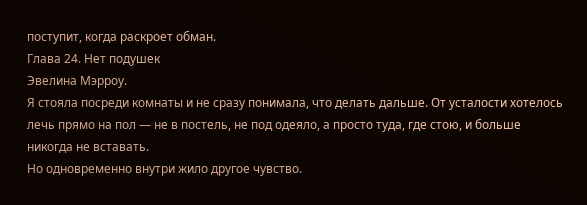поступит, когда раскроет обман.
Глава 24. Нет подушек
Эвелина Мэрроу.
Я стояла посреди комнаты и не сразу понимала, что делать дальше. От усталости хотелось лечь прямо на пол — не в постель, не под одеяло, а просто туда, где стою, и больше никогда не вставать.
Но одновременно внутри жило другое чувство.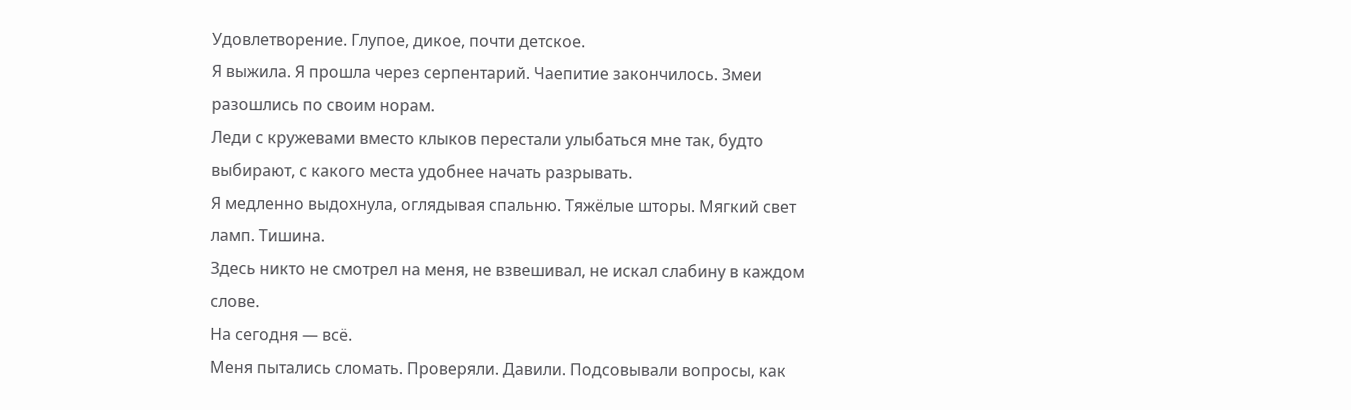Удовлетворение. Глупое, дикое, почти детское.
Я выжила. Я прошла через серпентарий. Чаепитие закончилось. Змеи разошлись по своим норам.
Леди с кружевами вместо клыков перестали улыбаться мне так, будто выбирают, с какого места удобнее начать разрывать.
Я медленно выдохнула, оглядывая спальню. Тяжёлые шторы. Мягкий свет ламп. Тишина.
Здесь никто не смотрел на меня, не взвешивал, не искал слабину в каждом слове.
На сегодня — всё.
Меня пытались сломать. Проверяли. Давили. Подсовывали вопросы, как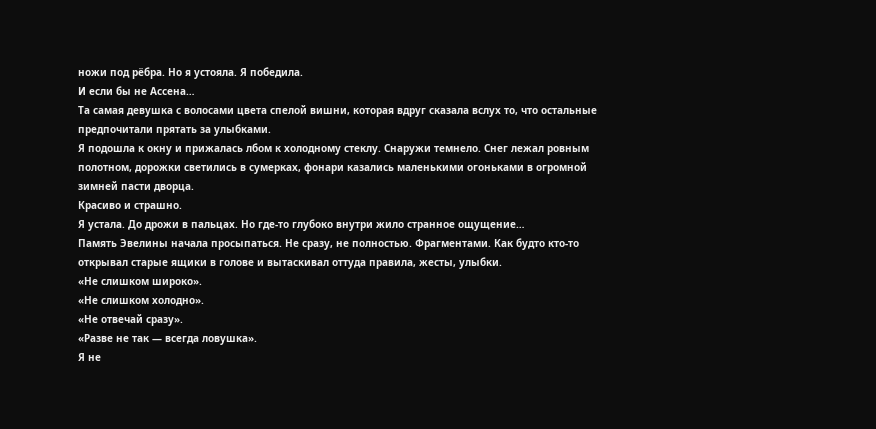ножи под рёбра. Но я устояла. Я победила.
И если бы не Ассена…
Та самая девушка с волосами цвета спелой вишни, которая вдруг сказала вслух то, что остальные предпочитали прятать за улыбками.
Я подошла к окну и прижалась лбом к холодному стеклу. Снаружи темнело. Снег лежал ровным полотном, дорожки светились в сумерках, фонари казались маленькими огоньками в огромной зимней пасти дворца.
Красиво и страшно.
Я устала. До дрожи в пальцах. Но где-то глубоко внутри жило странное ощущение…
Память Эвелины начала просыпаться. Не сразу, не полностью. Фрагментами. Как будто кто-то открывал старые ящики в голове и вытаскивал оттуда правила, жесты, улыбки.
«Не слишком широко».
«Не слишком холодно».
«Не отвечай сразу».
«Разве не так — всегда ловушка».
Я не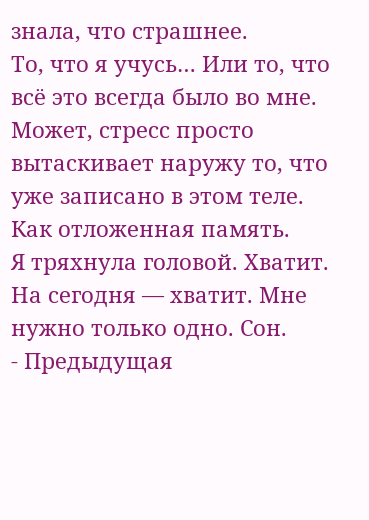знала, что страшнее.
То, что я учусь… Или то, что всё это всегда было во мне. Может, стресс просто вытаскивает наружу то, что уже записано в этом теле.
Как отложенная память.
Я тряхнула головой. Хватит. На сегодня — хватит. Мне нужно только одно. Сон.
- Предыдущая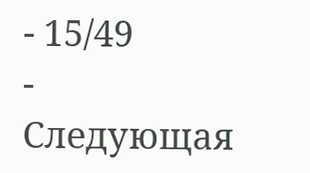- 15/49
- Следующая